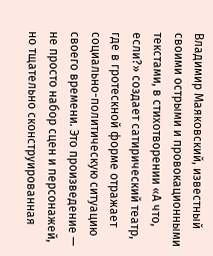Владимир Маяковский, известный своими острыми и провокационными текстами, в стихотворении «А что, если?» создает сатирический театр, где в гротескной форме отражает социально-политическую ситуацию своего времени. Это произведение — не просто набор сцен и персонажей, но тщательно сконструированная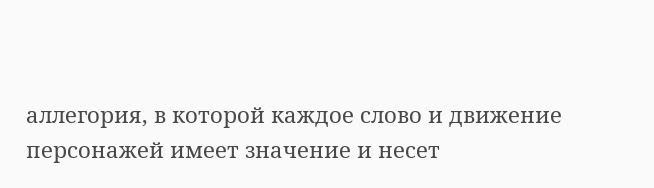аллегория, в которой каждое слово и движение персонажей имеет значение и несет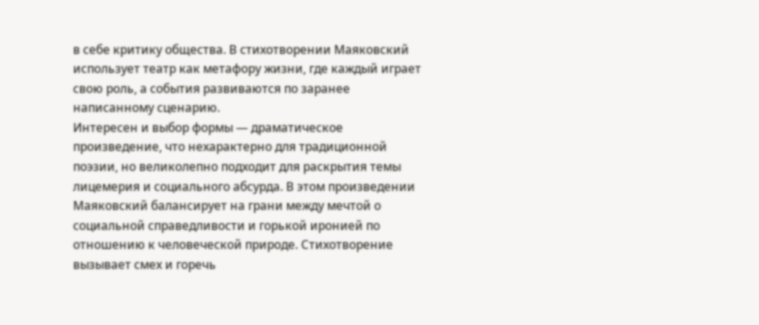в себе критику общества. В стихотворении Маяковский использует театр как метафору жизни, где каждый играет свою роль, а события развиваются по заранее написанному сценарию.
Интересен и выбор формы — драматическое произведение, что нехарактерно для традиционной поэзии, но великолепно подходит для раскрытия темы лицемерия и социального абсурда. В этом произведении Маяковский балансирует на грани между мечтой о социальной справедливости и горькой иронией по отношению к человеческой природе. Стихотворение вызывает смех и горечь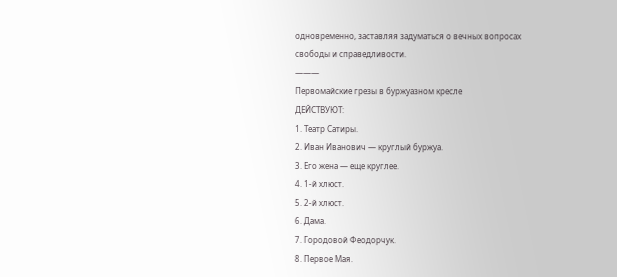одновременно, заставляя задуматься о вечных вопросах свободы и справедливости.
———
Первомайские грезы в буржуазном кресле
ДЕЙСТВУЮТ:
1. Театр Сатиры.
2. Иван Иванович — круглый буржуа.
3. Его жена — еще круглее.
4. 1-й хлюст.
5. 2-й хлюст.
6. Дама.
7. Городовой Феодорчук.
8. Первое Мая.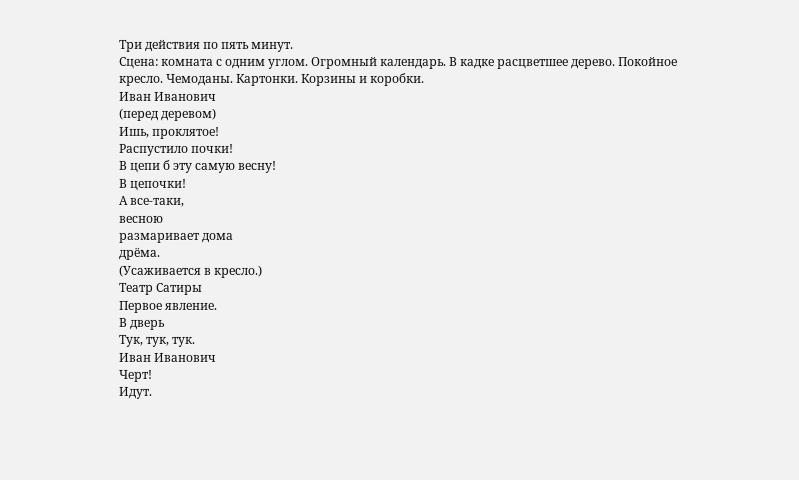Три действия по пять минут.
Сцена: комната с одним углом. Огромный календарь. В кадке расцветшее дерево. Покойное кресло. Чемоданы. Картонки. Корзины и коробки.
Иван Иванович
(перед деревом)
Ишь, проклятое!
Распустило почки!
В цепи б эту самую весну!
В цепочки!
А все-таки,
весною
размаривает дома
дрёма.
(Усаживается в кресло.)
Театр Сатиры
Первое явление.
В дверь
Тук, тук, тук.
Иван Иванович
Черт!
Идут.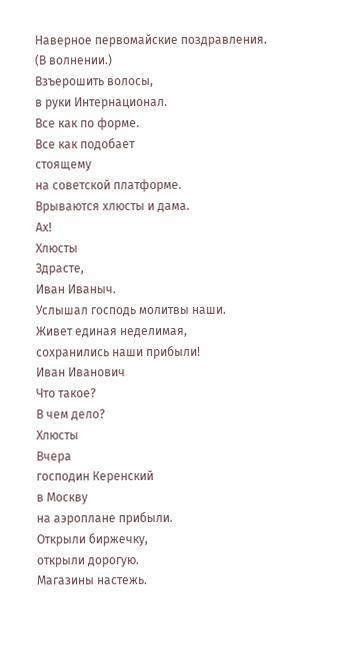Наверное первомайские поздравления.
(В волнении.)
Взъерошить волосы,
в руки Интернационал.
Все как по форме.
Все как подобает
стоящему
на советской платформе.
Врываются хлюсты и дама.
Ах!
Хлюсты
Здрасте,
Иван Иваныч.
Услышал господь молитвы наши.
Живет единая неделимая,
сохранились наши прибыли!
Иван Иванович
Что такое?
В чем дело?
Хлюсты
Вчера
господин Керенский
в Москву
на аэроплане прибыли.
Открыли биржечку,
открыли дорогую.
Магазины настежь.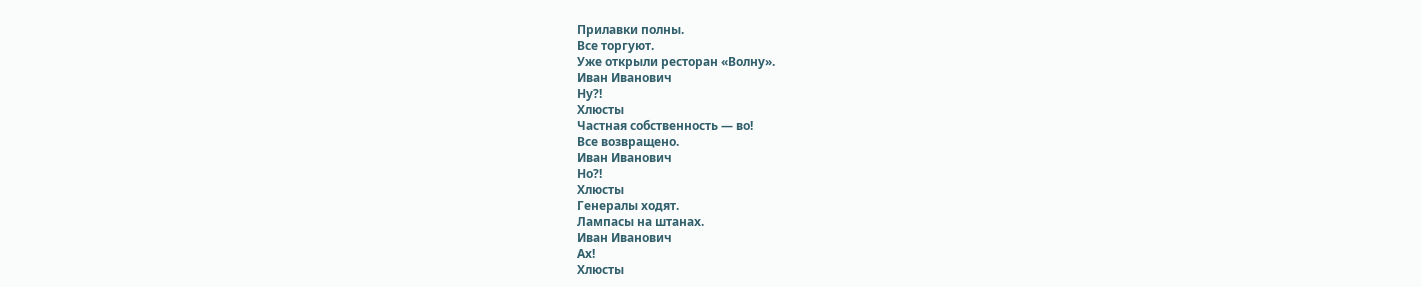Прилавки полны.
Все торгуют.
Уже открыли ресторан «Волну».
Иван Иванович
Ну?!
Хлюсты
Частная собственность — во!
Все возвращено.
Иван Иванович
Но?!
Хлюсты
Генералы ходят.
Лампасы на штанах.
Иван Иванович
Ах!
Хлюсты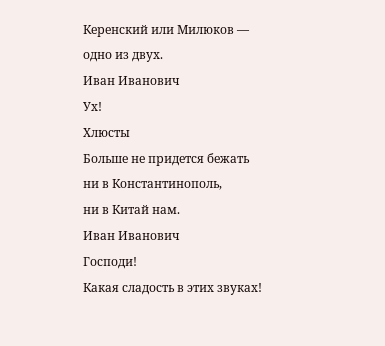Керенский или Милюков —
одно из двух.
Иван Иванович
Ух!
Хлюсты
Больше не придется бежать
ни в Константинополь,
ни в Китай нам.
Иван Иванович
Господи!
Какая сладость в этих звуках!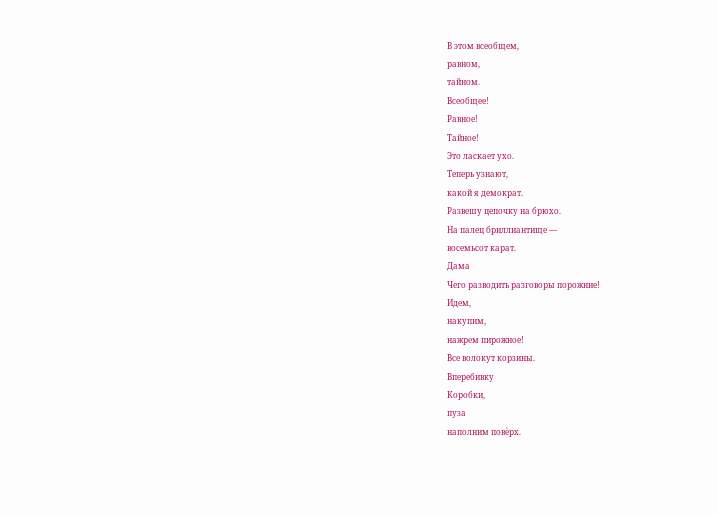В этом всеобщем,
равном,
тайном.
Всеобщее!
Равное!
Тайное!
Это ласкает ухо.
Теперь узнают,
какой я демократ.
Развешу цепочку на брюхо.
На палец бриллиантище —
восемьсот карат.
Дама
Чего разводить разговоры порожние!
Идем,
накупим,
нажрем пирожное!
Все волокут корзины.
Вперебивку
Коробки,
пуза
наполним повѐрх.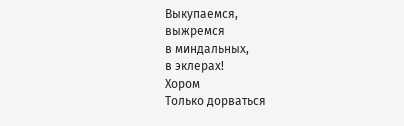Выкупаемся,
выжремся
в миндальных,
в эклерах!
Хором
Только дорваться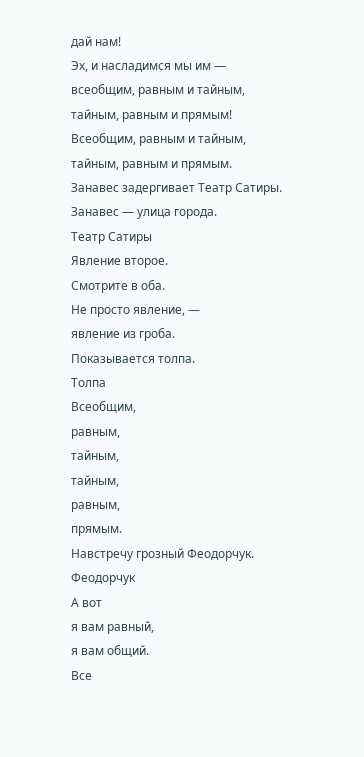дай нам!
Эх, и насладимся мы им —
всеобщим, равным и тайным,
тайным, равным и прямым!
Всеобщим, равным и тайным,
тайным, равным и прямым.
Занавес задергивает Театр Сатиры. Занавес — улица города.
Театр Сатиры
Явление второе.
Смотрите в оба.
Не просто явление, —
явление из гроба.
Показывается толпа.
Толпа
Всеобщим,
равным,
тайным,
тайным,
равным,
прямым.
Навстречу грозный Феодорчук.
Феодорчук
А вот
я вам равный,
я вам общий.
Все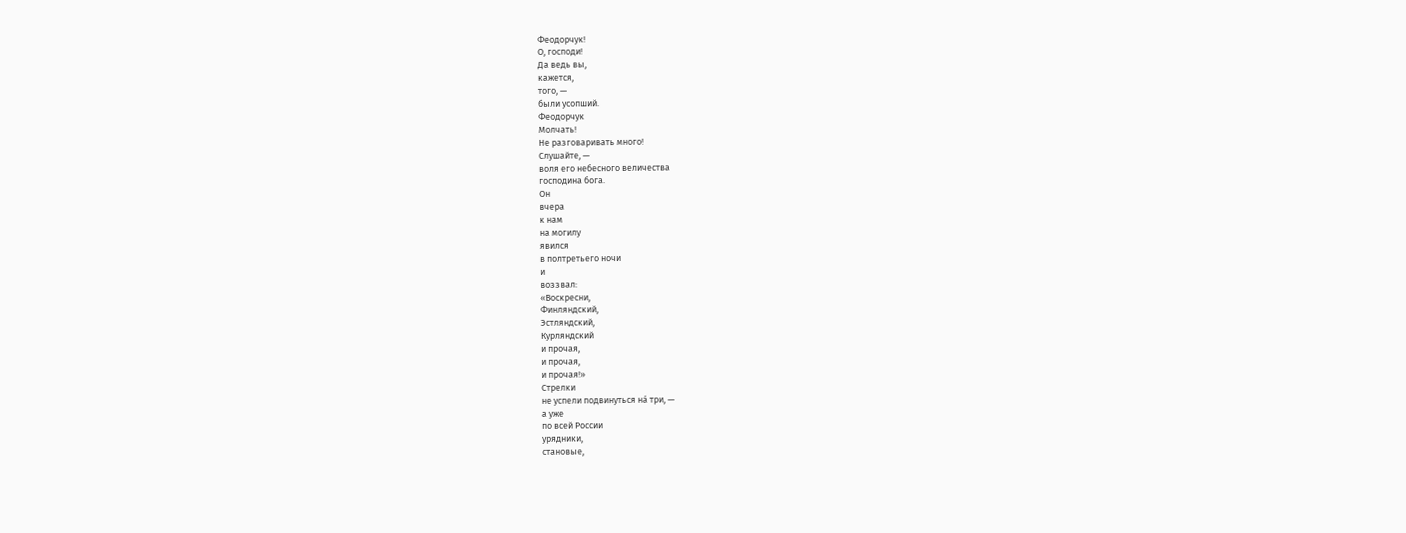Феодорчук!
О, господи!
Да ведь вы,
кажется,
того, —
были усопший.
Феодорчук
Молчать!
Не разговаривать много!
Слушайте, —
воля его небесного величества
господина бога.
Он
вчера
к нам
на могилу
явился
в полтретьего ночи
и
воззвал:
«Воскресни,
Финляндский,
Эстляндский,
Курляндский
и прочая,
и прочая,
и прочая!»
Стрелки
не успели подвинуться на́ три, —
а уже
по всей России
урядники,
становые,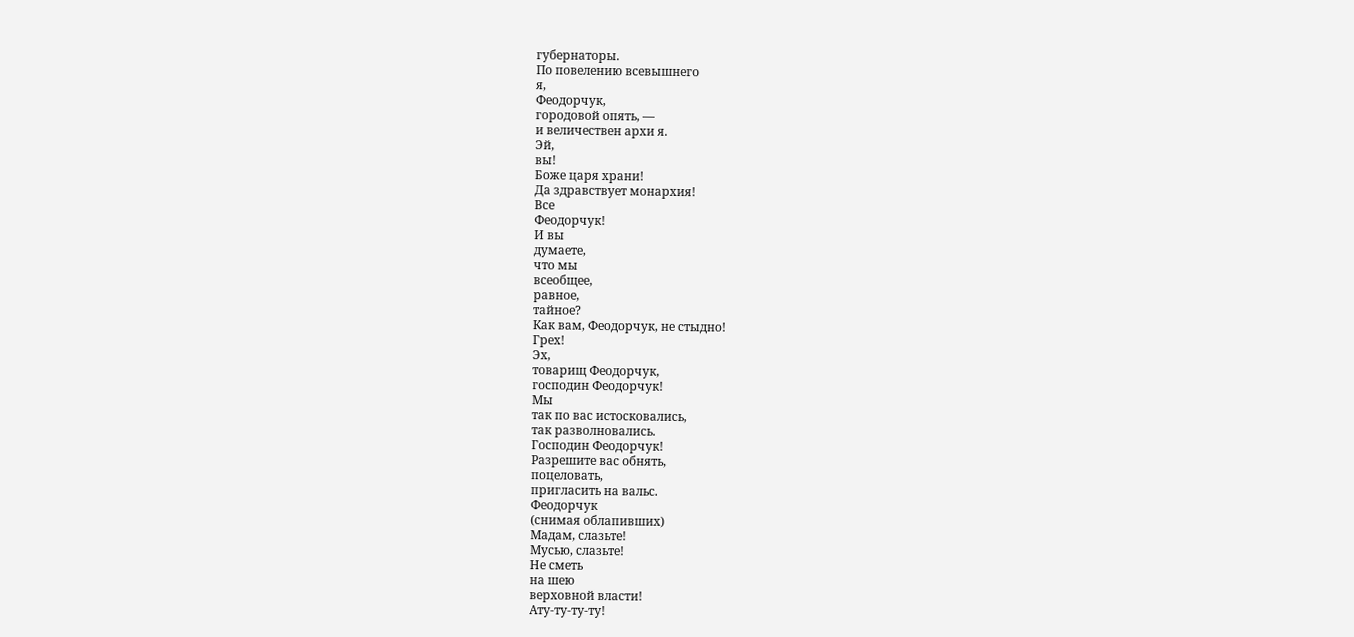губернаторы.
По повелению всевышнего
я,
Феодорчук,
городовой опять, —
и величествен архи я.
Эй,
вы!
Боже царя храни!
Да здравствует монархия!
Все
Феодорчук!
И вы
думаете,
что мы
всеобщее,
равное,
тайное?
Как вам, Феодорчук, не стыдно!
Грех!
Эх,
товарищ Феодорчук,
господин Феодорчук!
Мы
так по вас истосковались,
так разволновались.
Господин Феодорчук!
Разрешите вас обнять,
поцеловать,
пригласить на вальс.
Феодорчук
(снимая облапивших)
Мадам, слазьте!
Мусью, слазьте!
Не сметь
на шею
верховной власти!
Ату-ту-ту-ту!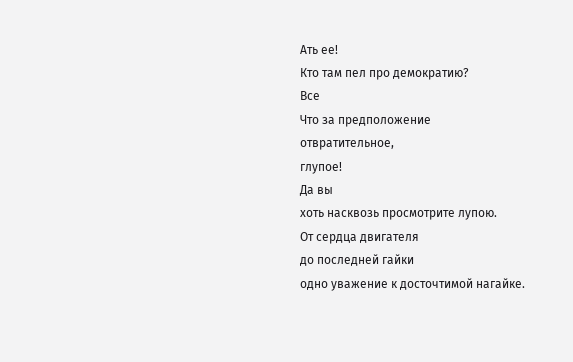Ать ее!
Кто там пел про демократию?
Все
Что за предположение
отвратительное,
глупое!
Да вы
хоть насквозь просмотрите лупою.
От сердца двигателя
до последней гайки
одно уважение к досточтимой нагайке.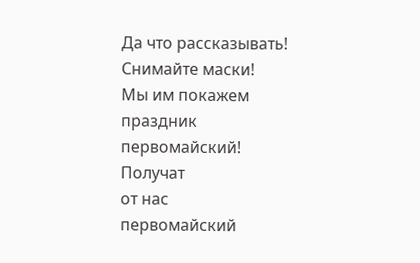Да что рассказывать!
Снимайте маски!
Мы им покажем
праздник
первомайский!
Получат
от нас
первомайский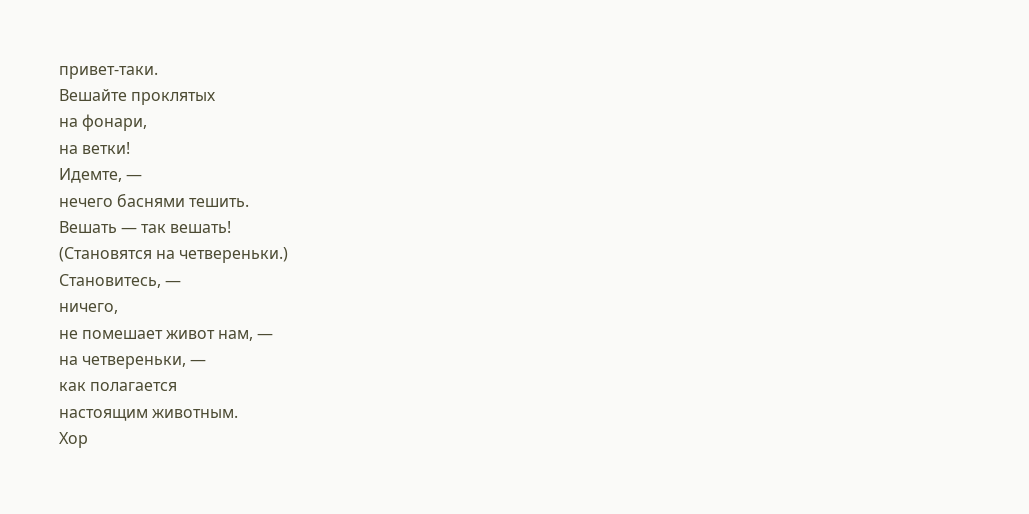привет-таки.
Вешайте проклятых
на фонари,
на ветки!
Идемте, —
нечего баснями тешить.
Вешать — так вешать!
(Становятся на четвереньки.)
Становитесь, —
ничего,
не помешает живот нам, —
на четвереньки, —
как полагается
настоящим животным.
Хор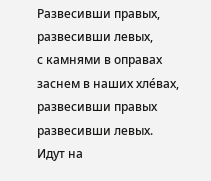Развесивши правых,
развесивши левых,
с камнями в оправах
заснем в наших хле́вах,
развесивши правых
развесивши левых.
Идут на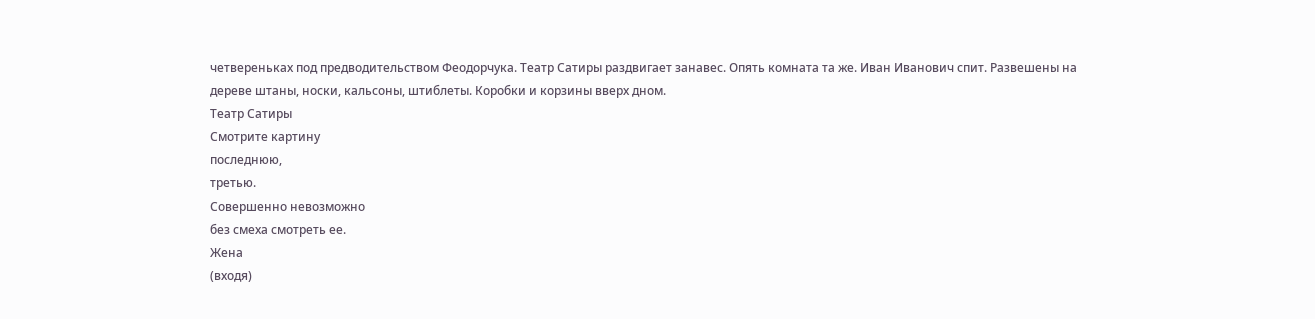четвереньках под предводительством Феодорчука. Театр Сатиры раздвигает занавес. Опять комната та же. Иван Иванович спит. Развешены на дереве штаны, носки, кальсоны, штиблеты. Коробки и корзины вверх дном.
Театр Сатиры
Смотрите картину
последнюю,
третью.
Совершенно невозможно
без смеха смотреть ее.
Жена
(входя)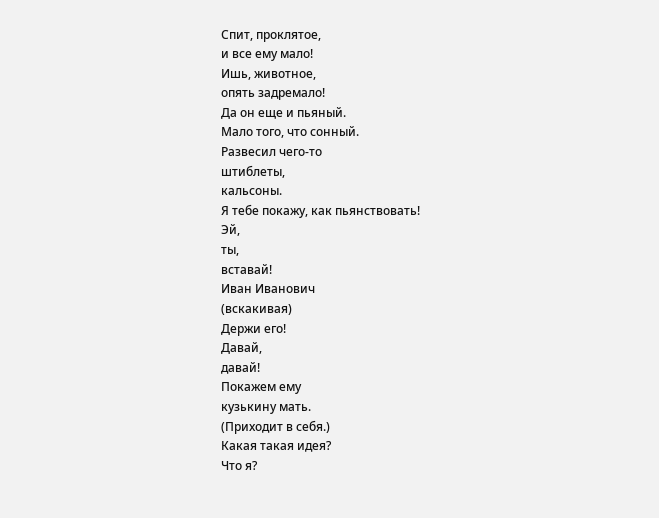Спит, проклятое,
и все ему мало!
Ишь, животное,
опять задремало!
Да он еще и пьяный.
Мало того, что сонный.
Развесил чего-то
штиблеты,
кальсоны.
Я тебе покажу, как пьянствовать!
Эй,
ты,
вставай!
Иван Иванович
(вскакивая)
Держи его!
Давай,
давай!
Покажем ему
кузькину мать.
(Приходит в себя.)
Какая такая идея?
Что я?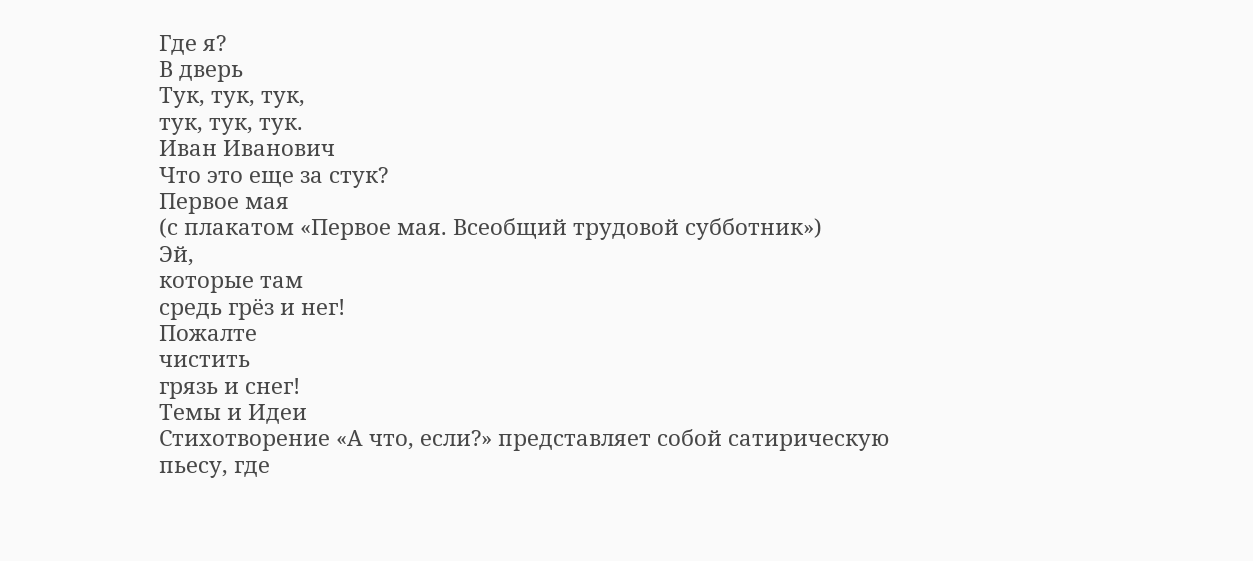Где я?
В дверь
Тук, тук, тук,
тук, тук, тук.
Иван Иванович
Что это еще за стук?
Первое мая
(с плакатом «Первое мая. Всеобщий трудовой субботник»)
Эй,
которые там
средь грёз и нег!
Пожалте
чистить
грязь и снег!
Темы и Идеи
Стихотворение «А что, если?» представляет собой сатирическую пьесу, где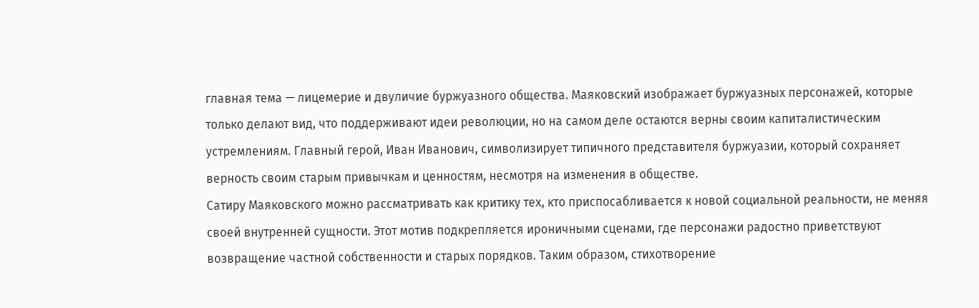главная тема — лицемерие и двуличие буржуазного общества. Маяковский изображает буржуазных персонажей, которые только делают вид, что поддерживают идеи революции, но на самом деле остаются верны своим капиталистическим устремлениям. Главный герой, Иван Иванович, символизирует типичного представителя буржуазии, который сохраняет верность своим старым привычкам и ценностям, несмотря на изменения в обществе.
Сатиру Маяковского можно рассматривать как критику тех, кто приспосабливается к новой социальной реальности, не меняя своей внутренней сущности. Этот мотив подкрепляется ироничными сценами, где персонажи радостно приветствуют возвращение частной собственности и старых порядков. Таким образом, стихотворение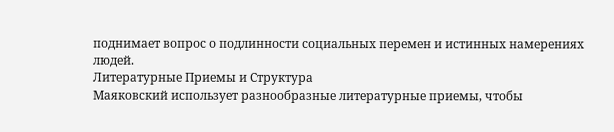поднимает вопрос о подлинности социальных перемен и истинных намерениях людей.
Литературные Приемы и Структура
Маяковский использует разнообразные литературные приемы, чтобы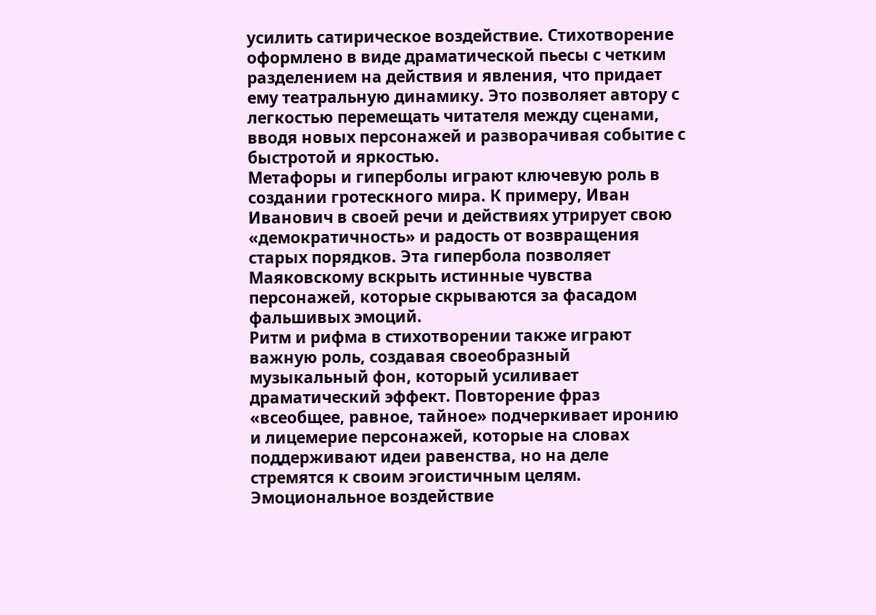усилить сатирическое воздействие. Стихотворение оформлено в виде драматической пьесы с четким разделением на действия и явления, что придает ему театральную динамику. Это позволяет автору с легкостью перемещать читателя между сценами, вводя новых персонажей и разворачивая событие с быстротой и яркостью.
Метафоры и гиперболы играют ключевую роль в создании гротескного мира. К примеру, Иван Иванович в своей речи и действиях утрирует свою «демократичность» и радость от возвращения старых порядков. Эта гипербола позволяет Маяковскому вскрыть истинные чувства персонажей, которые скрываются за фасадом фальшивых эмоций.
Ритм и рифма в стихотворении также играют важную роль, создавая своеобразный музыкальный фон, который усиливает драматический эффект. Повторение фраз «всеобщее, равное, тайное» подчеркивает иронию и лицемерие персонажей, которые на словах поддерживают идеи равенства, но на деле стремятся к своим эгоистичным целям.
Эмоциональное воздействие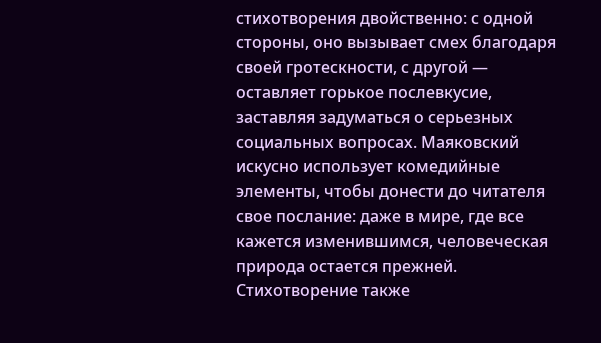стихотворения двойственно: с одной стороны, оно вызывает смех благодаря своей гротескности, с другой — оставляет горькое послевкусие, заставляя задуматься о серьезных социальных вопросах. Маяковский искусно использует комедийные элементы, чтобы донести до читателя свое послание: даже в мире, где все кажется изменившимся, человеческая природа остается прежней.
Стихотворение также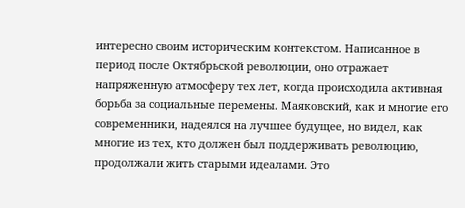интересно своим историческим контекстом. Написанное в период после Октябрьской революции, оно отражает напряженную атмосферу тех лет, когда происходила активная борьба за социальные перемены. Маяковский, как и многие его современники, надеялся на лучшее будущее, но видел, как многие из тех, кто должен был поддерживать революцию, продолжали жить старыми идеалами. Это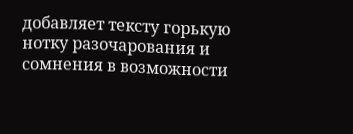добавляет тексту горькую нотку разочарования и сомнения в возможности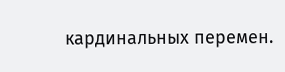кардинальных перемен.